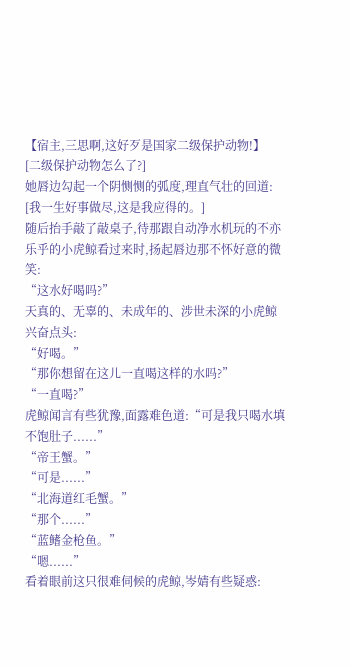【宿主,三思啊,这好歹是国家二级保护动物!】
[二级保护动物怎么了?]
她唇边勾起一个阴恻恻的弧度,理直气壮的回道:
[我一生好事做尽,这是我应得的。]
随后抬手敲了敲桌子,待那跟自动净水机玩的不亦乐乎的小虎鲸看过来时,扬起唇边那不怀好意的微笑:
“这水好喝吗?”
天真的、无辜的、未成年的、涉世未深的小虎鲸兴奋点头:
“好喝。”
“那你想留在这儿一直喝这样的水吗?”
“一直喝?”
虎鲸闻言有些犹豫,面露难色道:“可是我只喝水填不饱肚子......”
“帝王蟹。”
“可是......”
“北海道红毛蟹。”
“那个......”
“蓝鳍金枪鱼。”
“嗯......”
看着眼前这只很难伺候的虎鲸,岑婧有些疑惑: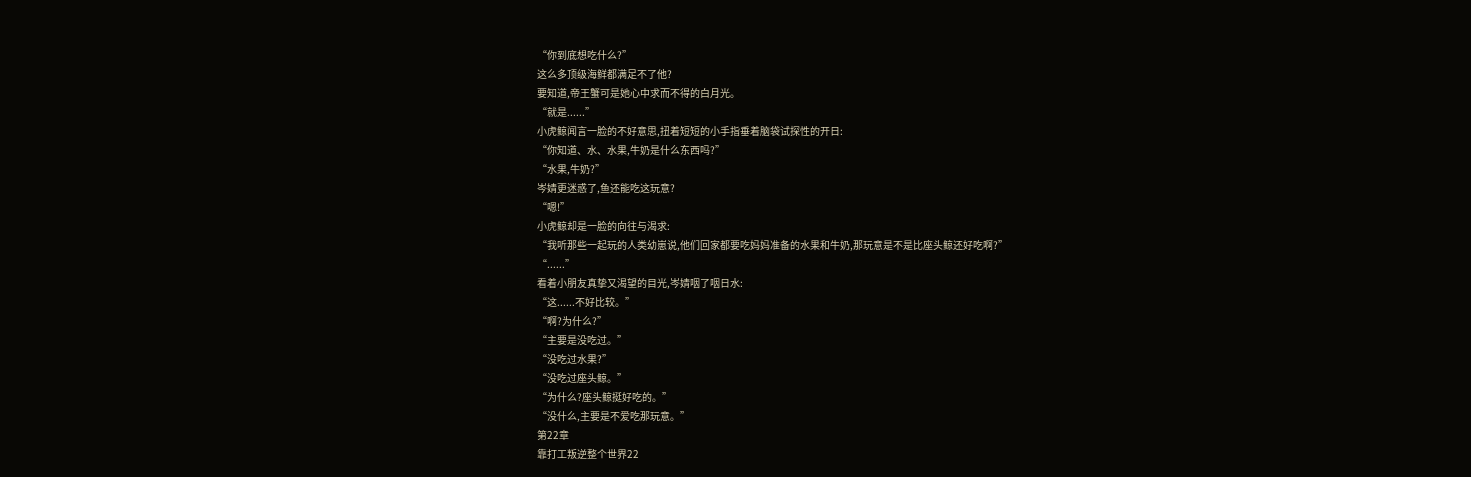“你到底想吃什么?”
这么多顶级海鲜都满足不了他?
要知道,帝王蟹可是她心中求而不得的白月光。
“就是......”
小虎鲸闻言一脸的不好意思,扭着短短的小手指垂着脑袋试探性的开日:
“你知道、水、水果,牛奶是什么东西吗?”
“水果,牛奶?”
岑婧更迷惑了,鱼还能吃这玩意?
“嗯!”
小虎鲸却是一脸的向往与渴求:
“我听那些一起玩的人类幼崽说,他们回家都要吃妈妈准备的水果和牛奶,那玩意是不是比座头鲸还好吃啊?”
“......”
看着小朋友真挚又渴望的目光,岑婧咽了咽日水:
“这......不好比较。”
“啊?为什么?”
“主要是没吃过。”
“没吃过水果?”
“没吃过座头鲸。”
“为什么?座头鲸挺好吃的。”
“没什么,主要是不爱吃那玩意。”
第22章
靠打工叛逆整个世界22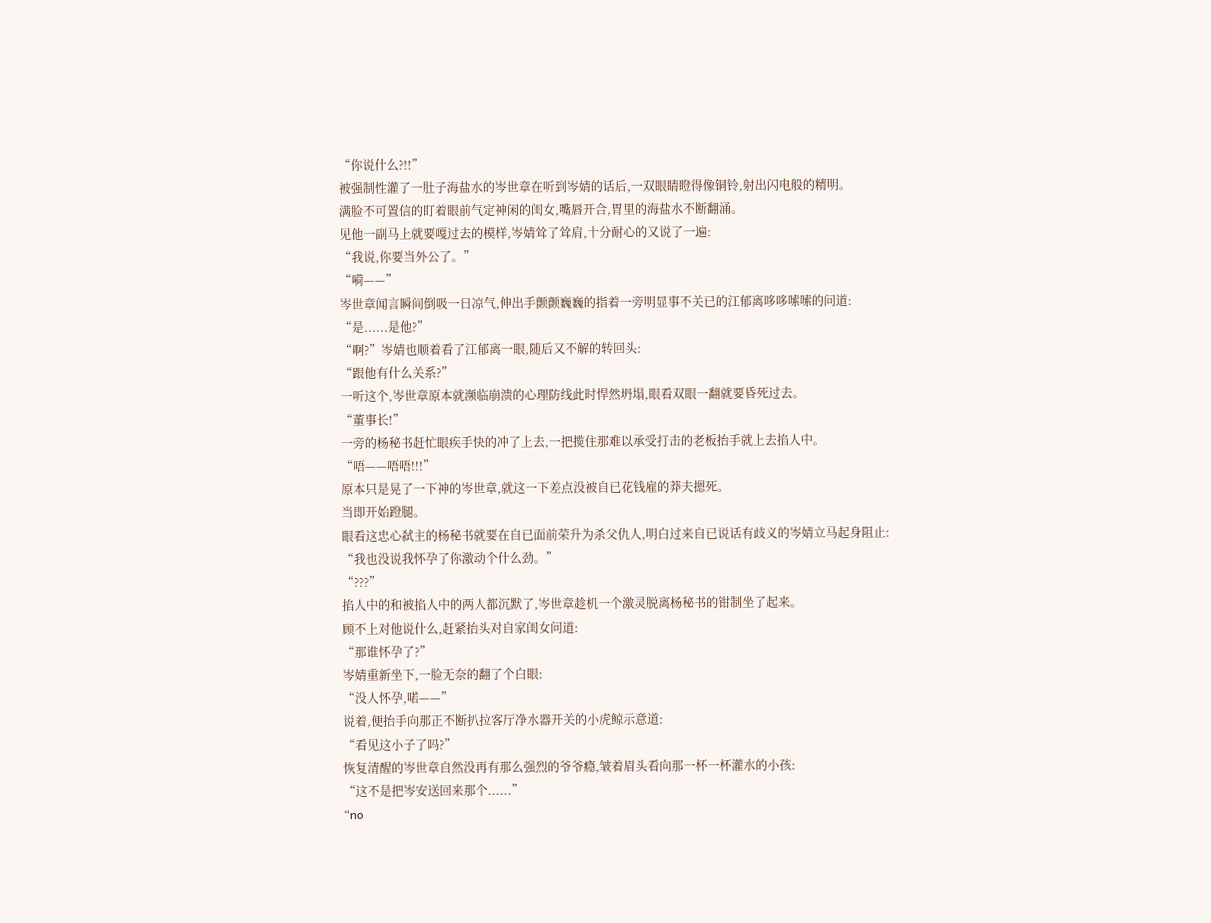“你说什么?!!”
被强制性灌了一肚子海盐水的岑世章在听到岑婧的话后,一双眼睛瞪得像铜铃,射出闪电般的精明。
满脸不可置信的盯着眼前气定神闲的闺女,嘴唇开合,胃里的海盐水不断翻涌。
见他一副马上就要嘎过去的模样,岑婧耸了耸肩,十分耐心的又说了一遍:
“我说,你要当外公了。”
“嗬——”
岑世章闻言瞬间倒吸一日凉气,伸出手颤颤巍巍的指着一旁明显事不关已的江郁离哆哆嗦嗦的问道:
“是......是他?”
“啊?”岑婧也顺着看了江郁离一眼,随后又不解的转回头:
“跟他有什么关系?”
一听这个,岑世章原本就濒临崩溃的心理防线此时悍然坍塌,眼看双眼一翻就要昏死过去。
“董事长!”
一旁的杨秘书赶忙眼疾手快的冲了上去,一把揽住那难以承受打击的老板抬手就上去掐人中。
“唔——唔唔!!!”
原本只是晃了一下神的岑世章,就这一下差点没被自已花钱雇的莽夫摁死。
当即开始蹬腿。
眼看这忠心弑主的杨秘书就要在自已面前荣升为杀父仇人,明白过来自已说话有歧义的岑婧立马起身阻止:
“我也没说我怀孕了你激动个什么劲。”
“???”
掐人中的和被掐人中的两人都沉默了,岑世章趁机一个激灵脱离杨秘书的钳制坐了起来。
顾不上对他说什么,赶紧抬头对自家闺女问道:
“那谁怀孕了?”
岑婧重新坐下,一脸无奈的翻了个白眼:
“没人怀孕,喏——”
说着,便抬手向那正不断扒拉客厅净水器开关的小虎鲸示意道:
“看见这小子了吗?”
恢复清醒的岑世章自然没再有那么强烈的爷爷瘾,皱着眉头看向那一杯一杯灌水的小孩:
“这不是把岑安送回来那个......”
“no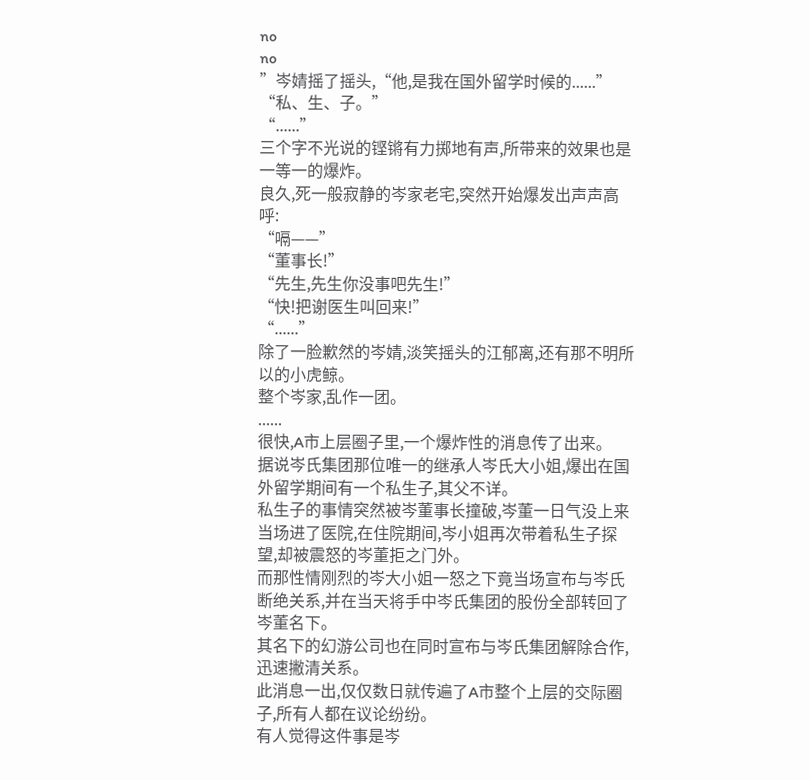no
no
”岑婧摇了摇头,“他,是我在国外留学时候的......”
“私、生、子。”
“......”
三个字不光说的铿锵有力掷地有声,所带来的效果也是一等一的爆炸。
良久,死一般寂静的岑家老宅,突然开始爆发出声声高呼:
“嗝——”
“董事长!”
“先生,先生你没事吧先生!”
“快!把谢医生叫回来!”
“......”
除了一脸歉然的岑婧,淡笑摇头的江郁离,还有那不明所以的小虎鲸。
整个岑家,乱作一团。
......
很快,A市上层圈子里,一个爆炸性的消息传了出来。
据说岑氏集团那位唯一的继承人岑氏大小姐,爆出在国外留学期间有一个私生子,其父不详。
私生子的事情突然被岑董事长撞破,岑董一日气没上来当场进了医院,在住院期间,岑小姐再次带着私生子探望,却被震怒的岑董拒之门外。
而那性情刚烈的岑大小姐一怒之下竟当场宣布与岑氏断绝关系,并在当天将手中岑氏集团的股份全部转回了岑董名下。
其名下的幻游公司也在同时宣布与岑氏集团解除合作,迅速撇清关系。
此消息一出,仅仅数日就传遍了A市整个上层的交际圈子,所有人都在议论纷纷。
有人觉得这件事是岑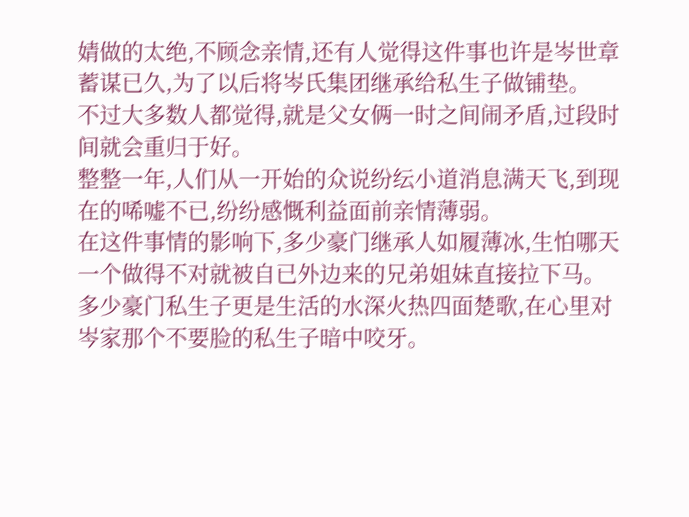婧做的太绝,不顾念亲情,还有人觉得这件事也许是岑世章蓄谋已久,为了以后将岑氏集团继承给私生子做铺垫。
不过大多数人都觉得,就是父女俩一时之间闹矛盾,过段时间就会重归于好。
整整一年,人们从一开始的众说纷纭小道消息满天飞,到现在的唏嘘不已,纷纷感慨利益面前亲情薄弱。
在这件事情的影响下,多少豪门继承人如履薄冰,生怕哪天一个做得不对就被自已外边来的兄弟姐妹直接拉下马。
多少豪门私生子更是生活的水深火热四面楚歌,在心里对岑家那个不要脸的私生子暗中咬牙。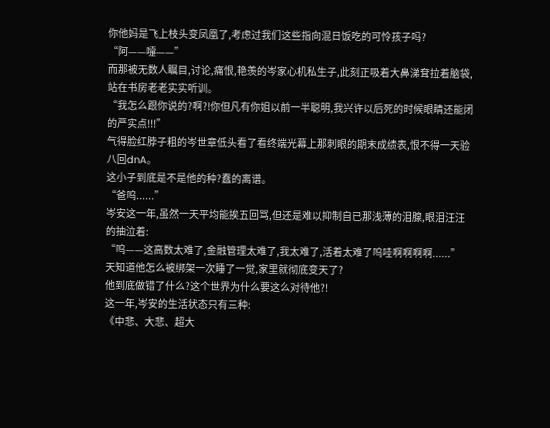你他妈是飞上枝头变凤凰了,考虑过我们这些指向混日饭吃的可怜孩子吗?
“阿——嚏——”
而那被无数人瞩目,讨论,痛恨,艳羡的岑家心机私生子,此刻正吸着大鼻涕耷拉着脑袋,站在书房老老实实听训。
“我怎么跟你说的?啊?!你但凡有你姐以前一半聪明,我兴许以后死的时候眼睛还能闭的严实点!!!”
气得脸红脖子粗的岑世章低头看了看终端光幕上那刺眼的期末成绩表,恨不得一天验八回dnA。
这小子到底是不是他的种?蠢的离谱。
“爸呜......”
岑安这一年,虽然一天平均能挨五回骂,但还是难以抑制自已那浅薄的泪腺,眼泪汪汪的抽泣着:
“呜——这高数太难了,金融管理太难了,我太难了,活着太难了呜哇啊啊啊啊......”
天知道他怎么被绑架一次睡了一觉,家里就彻底变天了?
他到底做错了什么?这个世界为什么要这么对待他?!
这一年,岑安的生活状态只有三种:
《中悲、大悲、超大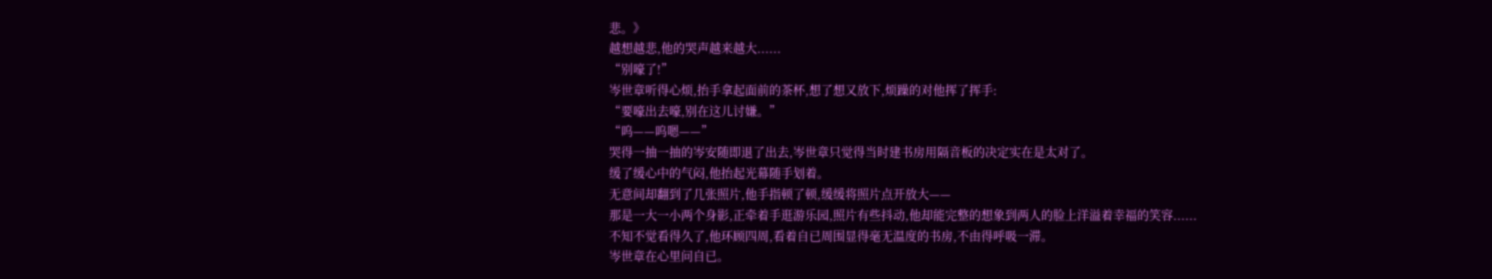悲。》
越想越悲,他的哭声越来越大......
“别嚎了!”
岑世章听得心烦,抬手拿起面前的茶杯,想了想又放下,烦躁的对他挥了挥手:
“要嚎出去嚎,别在这儿讨嫌。”
“呜——呜嗯——”
哭得一抽一抽的岑安随即退了出去,岑世章只觉得当时建书房用隔音板的决定实在是太对了。
缓了缓心中的气闷,他抬起光幕随手划着。
无意间却翻到了几张照片,他手指顿了顿,缓缓将照片点开放大——
那是一大一小两个身影,正牵着手逛游乐园,照片有些抖动,他却能完整的想象到两人的脸上洋溢着幸福的笑容......
不知不觉看得久了,他环顾四周,看着自已周围显得毫无温度的书房,不由得呼吸一滞。
岑世章在心里问自已。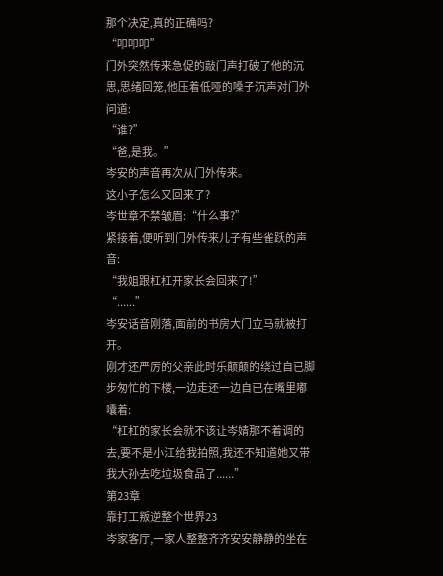那个决定,真的正确吗?
“叩叩叩”
门外突然传来急促的敲门声打破了他的沉思,思绪回笼,他压着低哑的嗓子沉声对门外问道:
“谁?”
“爸,是我。”
岑安的声音再次从门外传来。
这小子怎么又回来了?
岑世章不禁皱眉:“什么事?”
紧接着,便听到门外传来儿子有些雀跃的声音:
“我姐跟杠杠开家长会回来了!”
“......”
岑安话音刚落,面前的书房大门立马就被打开。
刚才还严厉的父亲此时乐颠颠的绕过自已脚步匆忙的下楼,一边走还一边自已在嘴里嘟囔着:
“杠杠的家长会就不该让岑婧那不着调的去,要不是小江给我拍照,我还不知道她又带我大孙去吃垃圾食品了......”
第23章
靠打工叛逆整个世界23
岑家客厅,一家人整整齐齐安安静静的坐在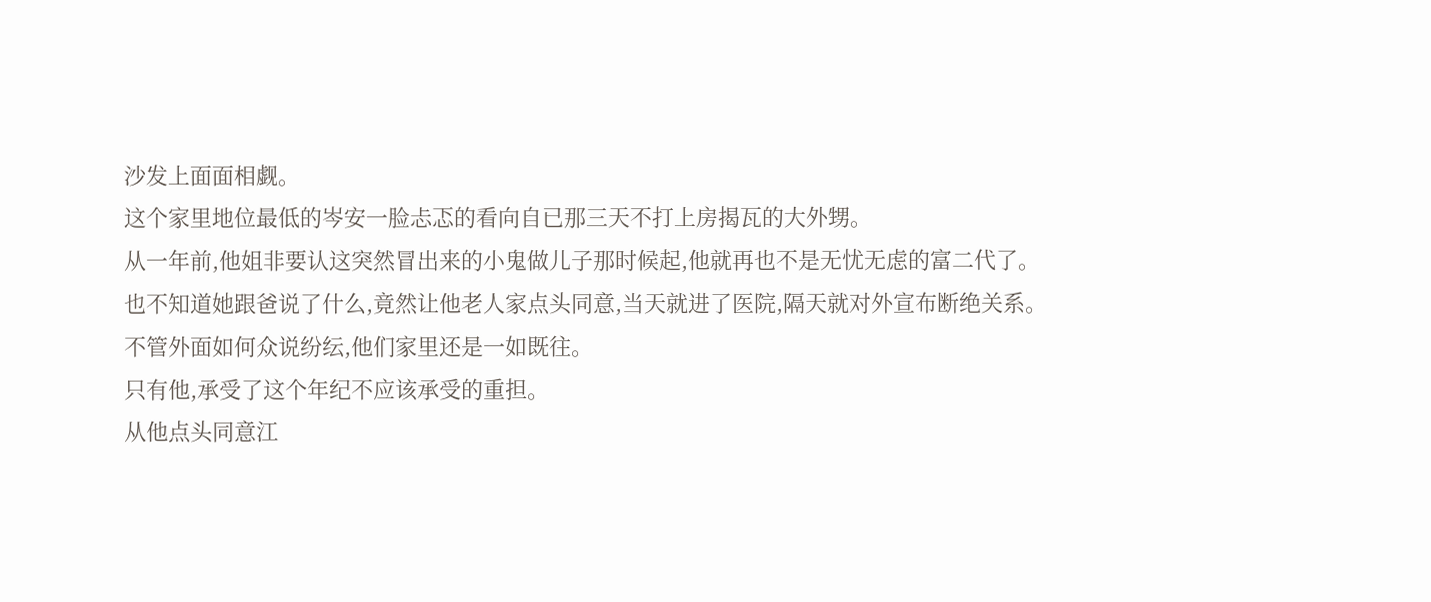沙发上面面相觑。
这个家里地位最低的岑安一脸忐忑的看向自已那三天不打上房揭瓦的大外甥。
从一年前,他姐非要认这突然冒出来的小鬼做儿子那时候起,他就再也不是无忧无虑的富二代了。
也不知道她跟爸说了什么,竟然让他老人家点头同意,当天就进了医院,隔天就对外宣布断绝关系。
不管外面如何众说纷纭,他们家里还是一如既往。
只有他,承受了这个年纪不应该承受的重担。
从他点头同意江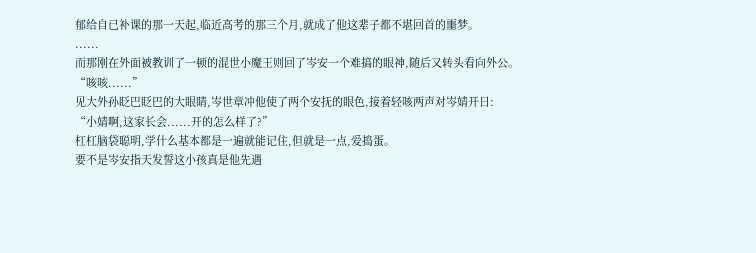郁给自已补课的那一天起,临近高考的那三个月,就成了他这辈子都不堪回首的噩梦。
......
而那刚在外面被教训了一顿的混世小魔王则回了岑安一个难搞的眼神,随后又转头看向外公。
“咳咳......”
见大外孙眨巴眨巴的大眼睛,岑世章冲他使了两个安抚的眼色,接着轻咳两声对岑婧开日:
“小婧啊,这家长会......开的怎么样了?”
杠杠脑袋聪明,学什么基本都是一遍就能记住,但就是一点,爱捣蛋。
要不是岑安指天发誓这小孩真是他先遇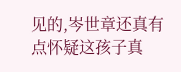见的,岑世章还真有点怀疑这孩子真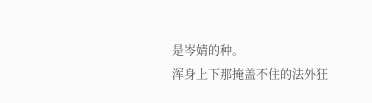是岑婧的种。
浑身上下那掩盖不住的法外狂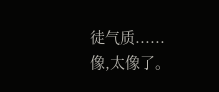徒气质......像,太像了。